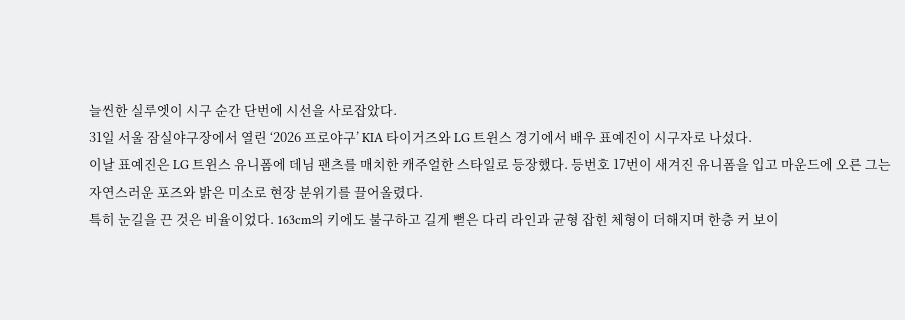늘씬한 실루엣이 시구 순간 단번에 시선을 사로잡았다.
31일 서울 잠실야구장에서 열린 ‘2026 프로야구’ KIA 타이거즈와 LG 트윈스 경기에서 배우 표예진이 시구자로 나섰다.
이날 표예진은 LG 트윈스 유니폼에 데님 팬츠를 매치한 캐주얼한 스타일로 등장했다. 등번호 17번이 새겨진 유니폼을 입고 마운드에 오른 그는 자연스러운 포즈와 밝은 미소로 현장 분위기를 끌어올렸다.
특히 눈길을 끈 것은 비율이었다. 163cm의 키에도 불구하고 길게 뻗은 다리 라인과 균형 잡힌 체형이 더해지며 한층 커 보이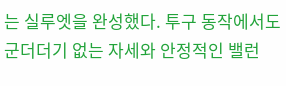는 실루엣을 완성했다. 투구 동작에서도 군더더기 없는 자세와 안정적인 밸런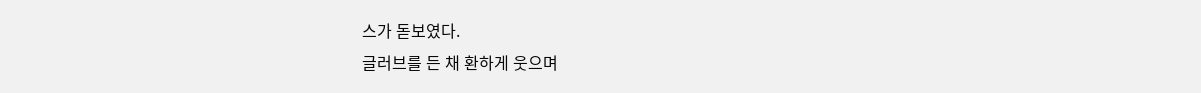스가 돋보였다.
글러브를 든 채 환하게 웃으며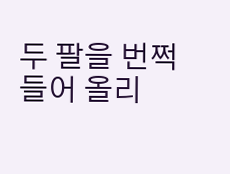두 팔을 번쩍 들어 올리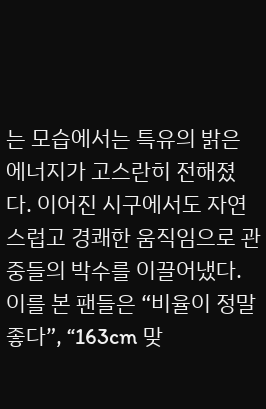는 모습에서는 특유의 밝은 에너지가 고스란히 전해졌다. 이어진 시구에서도 자연스럽고 경쾌한 움직임으로 관중들의 박수를 이끌어냈다.
이를 본 팬들은 “비율이 정말 좋다”, “163cm 맞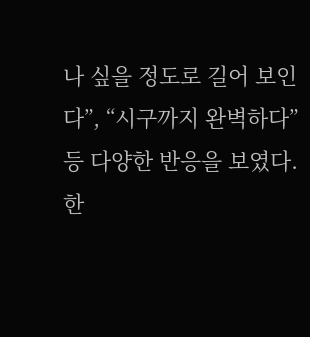나 싶을 정도로 길어 보인다”, “시구까지 완벽하다” 등 다양한 반응을 보였다.
한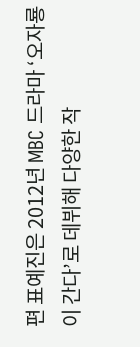편 표예진은 2012년 MBC 드라마 ‘오자룡이 간다’로 데뷔해 다양한 작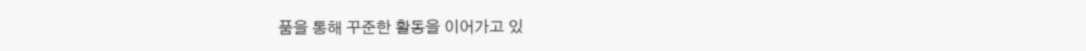품을 통해 꾸준한 활동을 이어가고 있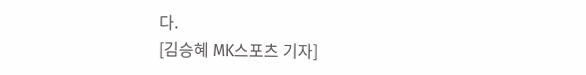다.
[김승혜 MK스포츠 기자]